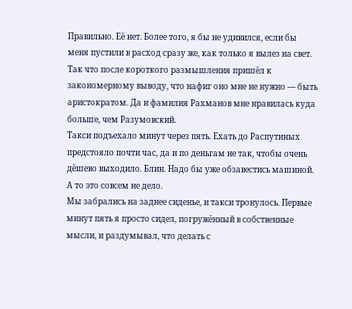Правильно. Её нет. Более того, я бы не удивился, если бы меня пустили в расход сразу же, как только я вылез на свет.
Так что после короткого размышления пришёл к закономерному выводу, что нафиг оно мне не нужно — быть аристократом. Да и фамилия Рахманов мне нравилась куда больше, чем Разумовский.
Такси подъехало минут через пять. Ехать до Распутиных предстояло почти час, да и по деньгам не так, чтобы очень дёшево выходило. Блин. Надо бы уже обзавестись машиной. А то это совсем не дело.
Мы забрались на заднее сиденье, и такси тронулось. Первые минут пять я просто сидел, погружённый в собственные мысли, и раздумывал, что делать с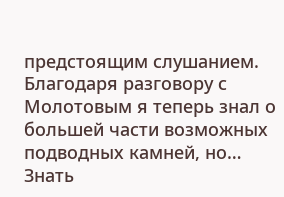предстоящим слушанием. Благодаря разговору с Молотовым я теперь знал о большей части возможных подводных камней, но…
Знать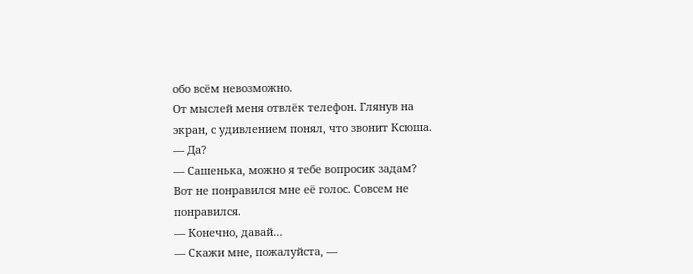обо всём невозможно.
От мыслей меня отвлёк телефон. Глянув на экран, с удивлением понял, что звонит Ксюша.
— Да?
— Сашенька, можно я тебе вопросик задам?
Вот не понравился мне её голос. Совсем не понравился.
— Конечно, давай…
— Скажи мне, пожалуйста, —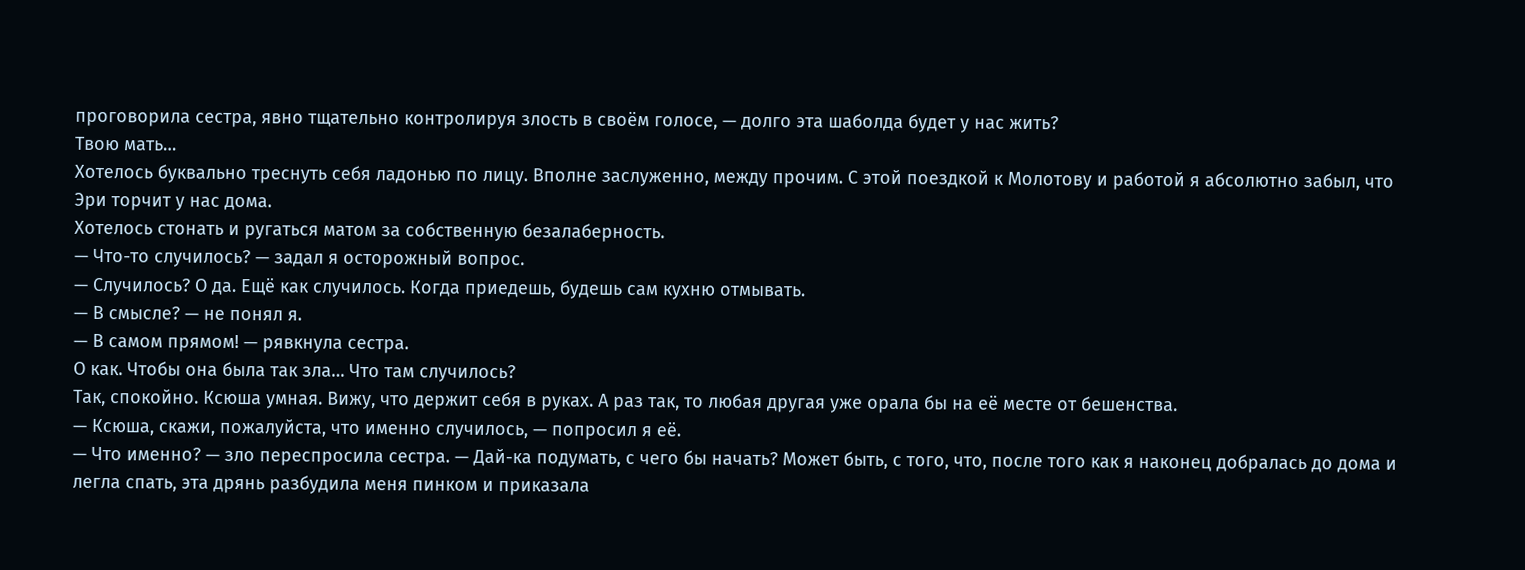проговорила сестра, явно тщательно контролируя злость в своём голосе, — долго эта шаболда будет у нас жить?
Твою мать…
Хотелось буквально треснуть себя ладонью по лицу. Вполне заслуженно, между прочим. С этой поездкой к Молотову и работой я абсолютно забыл, что Эри торчит у нас дома.
Хотелось стонать и ругаться матом за собственную безалаберность.
— Что-то случилось? — задал я осторожный вопрос.
— Случилось? О да. Ещё как случилось. Когда приедешь, будешь сам кухню отмывать.
— В смысле? — не понял я.
— В самом прямом! — рявкнула сестра.
О как. Чтобы она была так зла… Что там случилось?
Так, спокойно. Ксюша умная. Вижу, что держит себя в руках. А раз так, то любая другая уже орала бы на её месте от бешенства.
— Ксюша, скажи, пожалуйста, что именно случилось, — попросил я её.
— Что именно? — зло переспросила сестра. — Дай-ка подумать, с чего бы начать? Может быть, с того, что, после того как я наконец добралась до дома и легла спать, эта дрянь разбудила меня пинком и приказала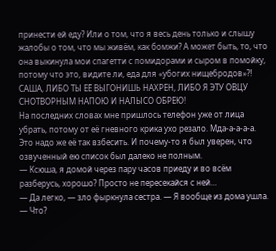принести ей еду? Или о том, что я весь день только и слышу жалобы о том, что мы живём, как бомжи? А может быть, то, что она выкинула мои спагетти с помидорами и сыром в помойку, потому что это, видите ли, еда для «убогих нищебродов»⁈ САША, ЛИБО ТЫ ЕЁ ВЫГОНИШЬ НАХРЕН, ЛИБО Я ЭТУ ОВЦУ СНОТВОРНЫМ НАПОЮ И НАЛЫСО ОБРЕЮ!
На последних словах мне пришлось телефон уже от лица убрать, потому от её гневного крика ухо резало. Мда-а-а-а-а. Это надо же её так взбесить. И почему-то я был уверен, что озвученный ею список был далеко не полным.
— Ксюша, я домой через пару часов приеду и во всём разберусь, хорошо? Просто не пересекайся с ней…
— Да легко, — зло фыркнула сестра. — Я вообще из дома ушла.
— Что?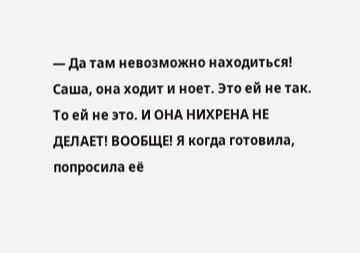— Да там невозможно находиться! Саша, она ходит и ноет. Это ей не так. То ей не это. И ОНА НИХРЕНА НЕ ДЕЛАЕТ! ВООБЩЕ! Я когда готовила, попросила её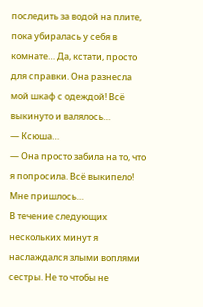последить за водой на плите, пока убиралась у себя в комнате… Да, кстати, просто для справки. Она разнесла мой шкаф с одеждой! Всё выкинуто и валялось…
— Ксюша…
— Она просто забила на то, что я попросила. Всё выкипело! Мне пришлось…
В течение следующих нескольких минут я наслаждался злыми воплями сестры. Не то чтобы не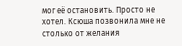мог её остановить. Просто не хотел. Ксюша позвонила мне не столько от желания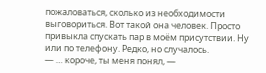пожаловаться, сколько из необходимости выговориться. Вот такой она человек. Просто привыкла спускать пар в моём присутствии. Ну или по телефону. Редко, но случалось.
— … короче, ты меня понял, —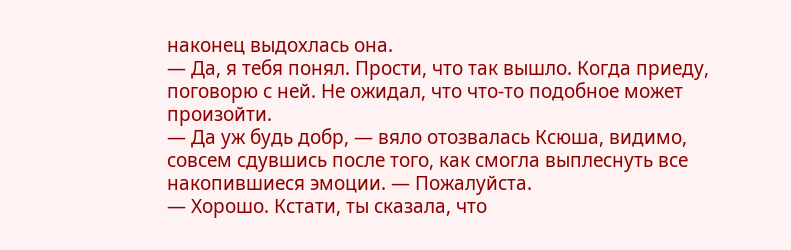наконец выдохлась она.
— Да, я тебя понял. Прости, что так вышло. Когда приеду, поговорю с ней. Не ожидал, что что-то подобное может произойти.
— Да уж будь добр, — вяло отозвалась Ксюша, видимо, совсем сдувшись после того, как смогла выплеснуть все накопившиеся эмоции. — Пожалуйста.
— Хорошо. Кстати, ты сказала, что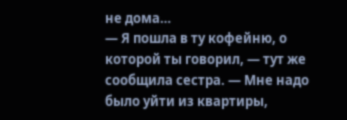не дома…
— Я пошла в ту кофейню, о которой ты говорил, — тут же сообщила сестра. — Мне надо было уйти из квартиры,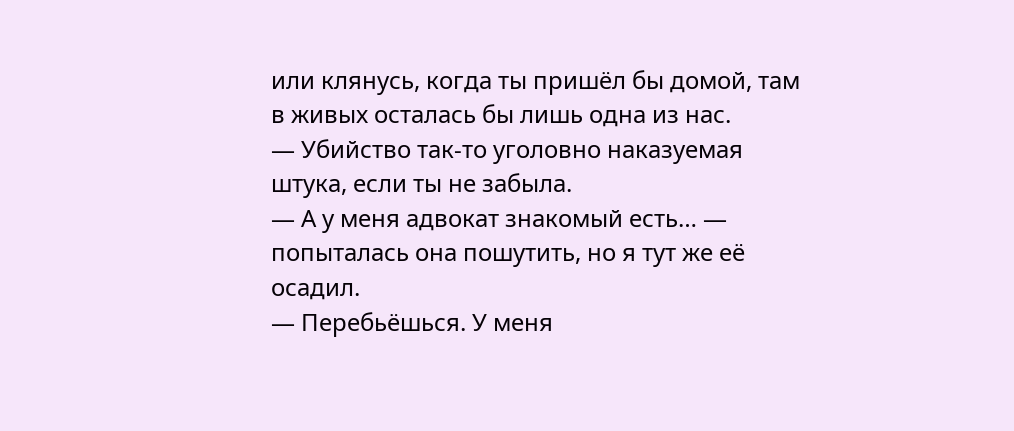или клянусь, когда ты пришёл бы домой, там в живых осталась бы лишь одна из нас.
— Убийство так-то уголовно наказуемая штука, если ты не забыла.
— А у меня адвокат знакомый есть… — попыталась она пошутить, но я тут же её осадил.
— Перебьёшься. У меня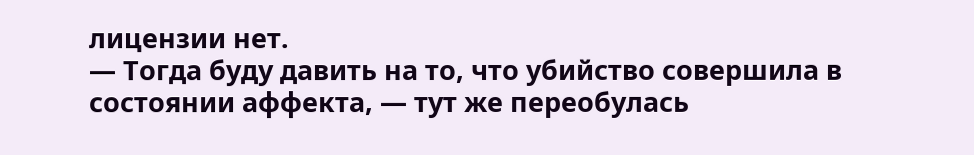лицензии нет.
— Тогда буду давить на то, что убийство совершила в состоянии аффекта, — тут же переобулась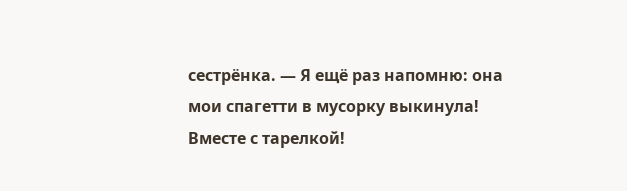сестрёнка. — Я ещё раз напомню: она мои спагетти в мусорку выкинула! Вместе с тарелкой!